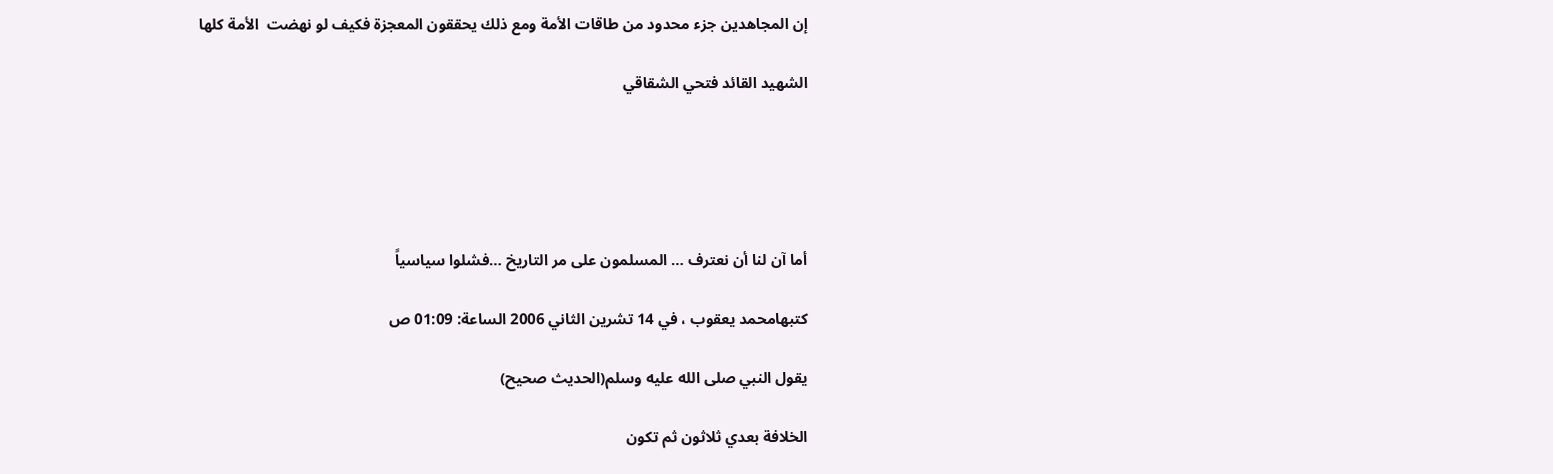إن المجاهدين جزء محدود من طاقات الأمة ومع ذلك يحققون المعجزة فكيف لو نهضت  الأمة كلها

الشهيد القائد فتحي الشقاقي





أما آن لنا أن نعترف … المسلمون على مر التاريخ …فشلوا سياسياً

كتبهامحمد يعقوب ، في 14 تشرين الثاني 2006 الساعة: 01:09 ص

يقول النبي صلى الله عليه وسلم(الحديث صحيح)

الخلافة بعدي ثلاثون ثم تكون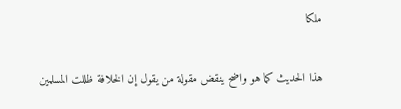ملكا

هذا الحديث كما هو واضح ينقض مقولة من يقول إن الخلافة ظللت المسلمين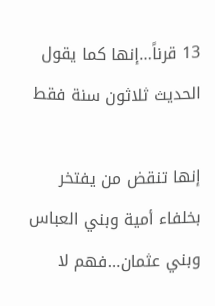13 قرناً…إنها كما يقول الحديث ثلاثون سنة فقط

إنها تنقض من يفتخر بخلفاء أمية وبني العباس وبني عثمان…فهم لا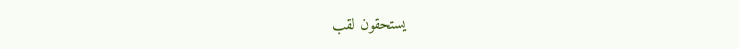يستحقون لقب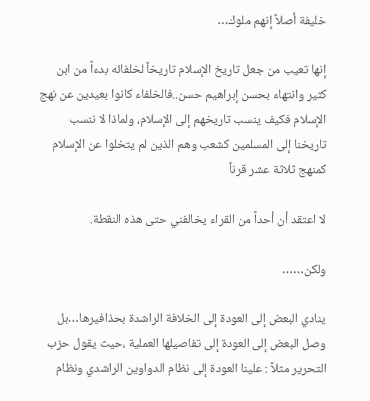خليفة أصلاً إنهم ملوك…

إنها تعيب من جعل تاريخ الإسلام تاريخاً لخلفائه بدءاً من ابن كثير وانتهاء بحسن إبراهيم حسن..فالخلفاء كانوا بعيدين عن نهج الإسلام فكيف ينسب تاريخهم إلى الإسلام، ولماذا لا ننسب تاريخنا إلى المسلمين كشعب وهم الذين لم يتخلوا عن الإسلام كمنهج ثلاثة عشر قرناً

لا اعتقد أن أحداً من القراء يخالفني حتى هذه النقطة.

ولكن……

ينادي البعض إلى العودة إلى الخلافة الراشدة بحذافيرها…بل وصل البعض إلى العودة إلى تفاصيلها العملية ،حيث يقول حزب التحرير مثلاً : علينا العودة إلى نظام الدواوين الراشدي ونظام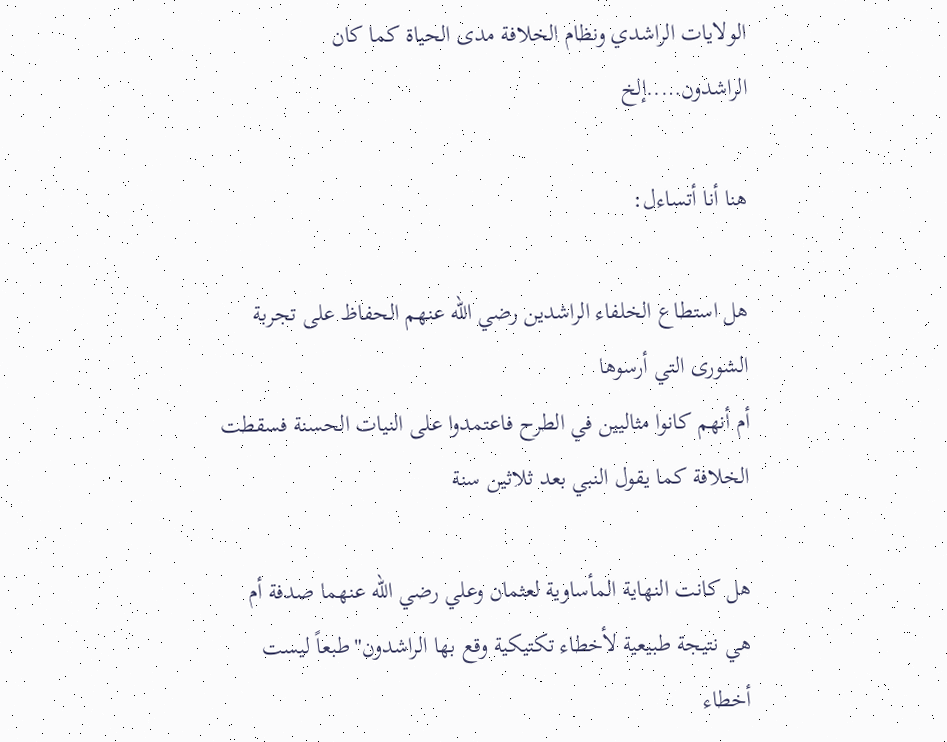الولايات الراشدي ونظام الخلافة مدى الحياة كما كان الراشدون…..إلخ

هنا أنا أتساءل:

هل استطاع الخلفاء الراشدين رضي الله عنهم الحفاظ على تجربة الشورى التي أرسوها
أم أنهم كانوا مثاليين في الطرح فاعتمدوا على النيات الحسنة فسقطت الخلافة كما يقول النبي بعد ثلاثين سنة

هل كانت النهاية المأساوية لعثمان وعلي رضي الله عنهما صدفة أم هي نتيجة طبيعية لأخطاء تكتيكية وقع بها الراشدون"طبعاً ليست أخطاء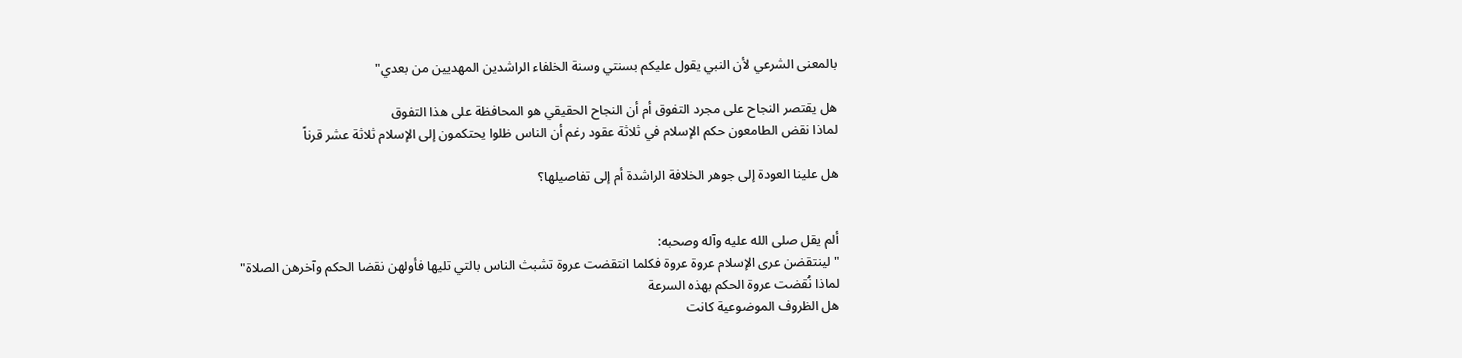بالمعنى الشرعي لأن النبي يقول عليكم بسنتي وسنة الخلفاء الراشدين المهديين من بعدي"

هل يقتصر النجاح على مجرد التفوق أم أن النجاح الحقيقي هو المحافظة على هذا التفوق
لماذا نقض الطامعون حكم الإسلام في ثلاثة عقود رغم أن الناس ظلوا يحتكمون إلى الإسلام ثلاثة عشر قرناً

هل علينا العودة إلى جوهر الخلافة الراشدة أم إلى تفاصيلها؟


ألم يقل صلى الله عليه وآله وصحبه:
"لينتقضن عرى الإسلام عروة عروة فكلما انتقضت عروة تشبث الناس بالتي تليها فأولهن نقضا الحكم وآخرهن الصلاة"
لماذا نُقضت عروة الحكم بهذه السرعة
هل الظروف الموضوعية كانت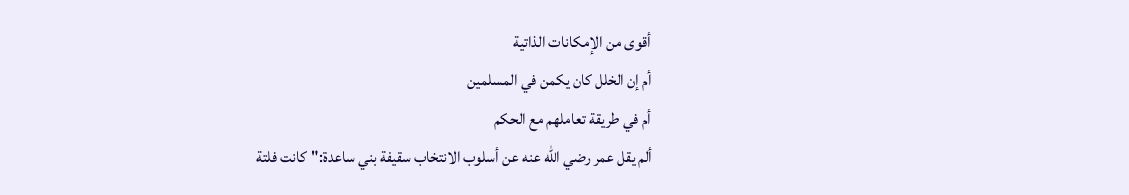أقوى من الإمكانات الذاتية
أم إن الخلل كان يكمن في المسلمين
أم في طريقة تعاملهم مع الحكم
ألم يقل عمر رضي الله عنه عن أسلوب الانتخاب سقيفة بني ساعدة:"كانت فلتة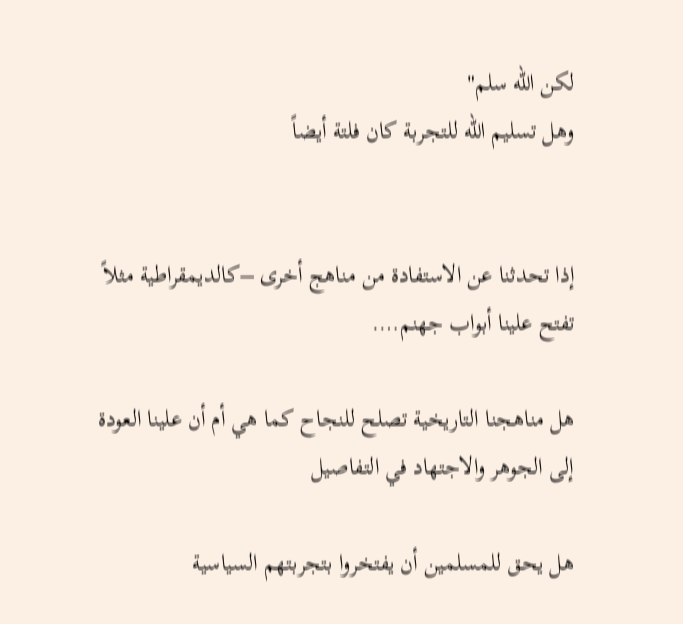لكن الله سلم"
وهل تسليم الله للتجربة كان فلتة أيضاً


إذا تحدثنا عن الاستفادة من مناهج أخرى –كالديمقراطية مثلاً تفتح علينا أبواب جهنم….

هل مناهجنا التاريخية تصلح للنجاح كما هي أم أن علينا العودة إلى الجوهر والاجتهاد في التفاصيل

هل يحق للمسلمين أن يفتخروا بتجربتهم السياسية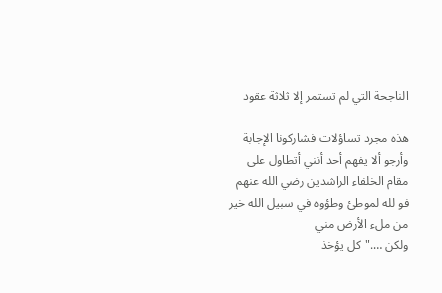الناجحة التي لم تستمر إلا ثلاثة عقود

هذه مجرد تساؤلات فشاركونا الإجابة
وأرجو ألا يفهم أحد أنني أتطاول على مقام الخلفاء الراشدين رضي الله عنهم
فو لله لموطئ وطؤوه في سبيل الله خير من ملء الأرض مني
ولكن …."كل يؤخذ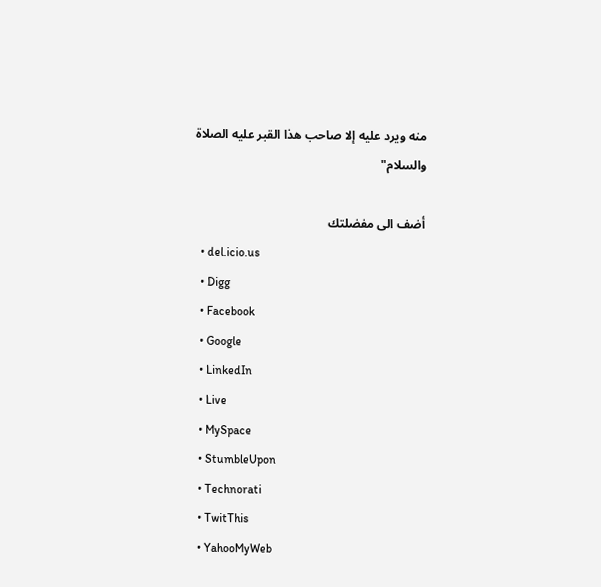منه ويرد عليه إلا صاحب هذا القبر عليه الصلاة والسلام"

أضف الى مفضلتك
  • del.icio.us
  • Digg
  • Facebook
  • Google
  • LinkedIn
  • Live
  • MySpace
  • StumbleUpon
  • Technorati
  • TwitThis
  • YahooMyWeb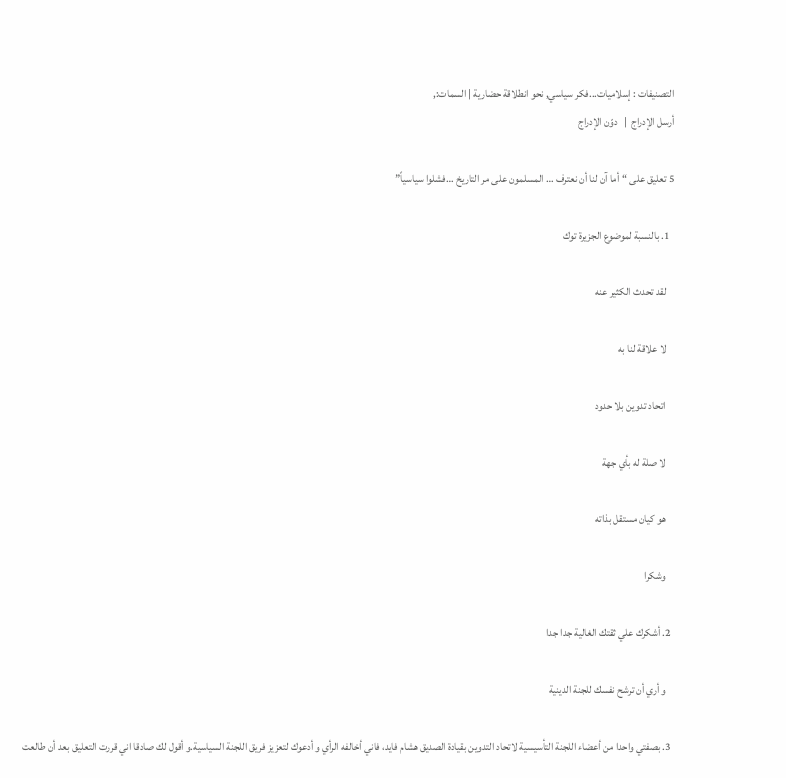التصنيفات : إسلاميات...فكر سياسي, نحو انطلاقة حضارية | السمات:,
أرسل الإدراج  |   دوّن الإدراج

5 تعليق على “أما آن لنا أن نعترف … المسلمون على مر التاريخ …فشلوا سياسياً”

  1. بالنسبة لموضوع الجزيرة توك

    لقد تحدث الكثير عنه

    لا علاقة لنا به

    اتحاد تدوين بلا حدود

    لا صلة له بأي جهة

    هو كيان مستقل بذاته

    وشكرا

  2. أشكرك علي ثقتك الغالية جدا جدا

    و أري أن ترشح نفسك للجنة الدينية

  3. بصفتي واحدا من أعضاء اللجنة التأسيسية لاتحاد التدوين بقيادة الصديق هشام فايد، فاني أخالفه الرأي و أدعوك لتعزيز فريق اللجنة السياسية.و أقول لك صادقا اني قررت التعليق بعد أن طالعت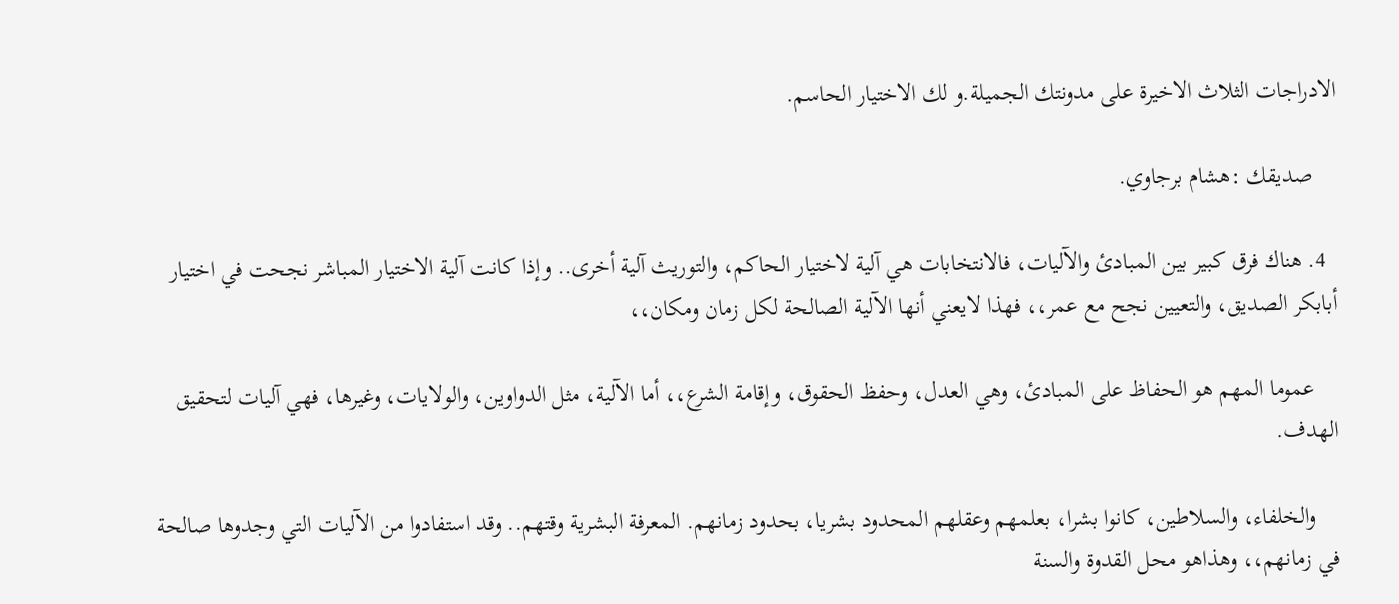الادراجات الثلاث الاخيرة على مدونتك الجميلة.و لك الاختيار الحاسم.

    صديقك :هشام برجاوي.

  4. هناك فرق كبير بين المبادئ والآليات، فالانتخابات هي آلية لاختيار الحاكم، والتوريث آلية أخرى.. وإذا كانت آلية الاختيار المباشر نجحت في اختيار أبابكر الصديق، والتعيين نجح مع عمر،، فهذا لايعني أنها الآلية الصالحة لكل زمان ومكان،،

    عموما المهم هو الحفاظ على المبادئ، وهي العدل، وحفظ الحقوق، وإقامة الشرع،، أما الآلية، مثل الدواوين، والولايات، وغيرها، فهي آليات لتحقيق الهدف.

    والخلفاء، والسلاطين، كانوا بشرا، بعلمهم وعقلهم المحدود بشريا، بحدود زمانهم. المعرفة البشرية وقتهم.. وقد استفادوا من الآليات التي وجدوها صالحة في زمانهم،، وهذاهو محل القدوة والسنة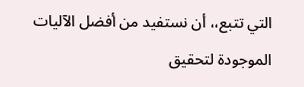التي تتبع،، أن نستفيد من أفضل الآليات الموجودة لتحقيق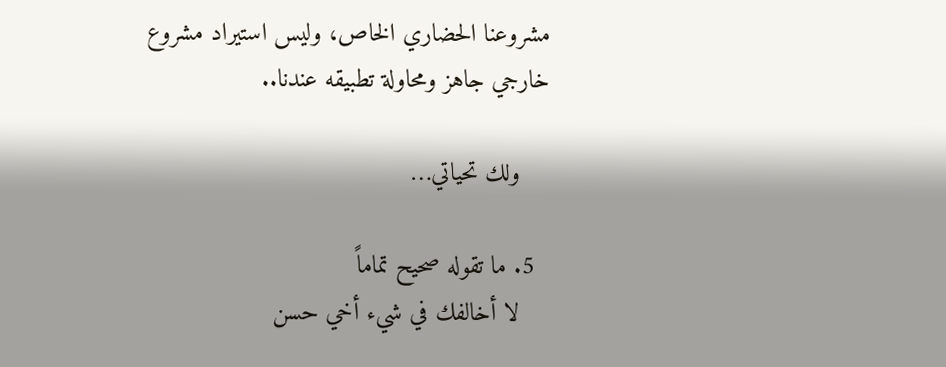مشروعنا الحضاري الخاص، وليس استيراد مشروع خارجي جاهز ومحاولة تطبيقه عندنا..

    ولك تحياتي…

  5. ما تقوله صحيح تماماً
    لا أخالفك في شيء أخي حسن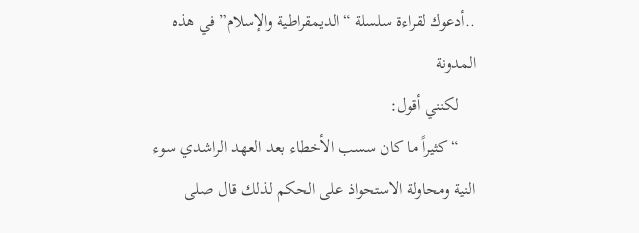..أدعوك لقراءة سلسلة “الديمقراطية والإسلام” في هذه المدونة
    لكنني أقول:
    “كثيراً ما كان سسب الأخطاء بعد العهد الراشدي سوء النية ومحاولة الاستحواذ على الحكم لذلك قال صلى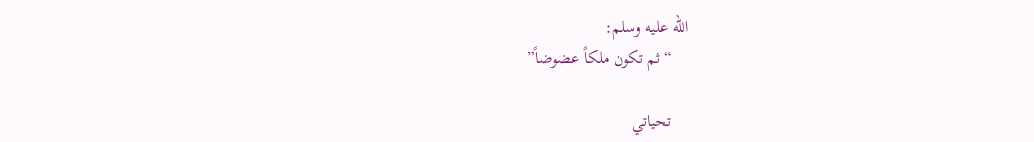الله عليه وسلم:
    “ثم تكون ملكاً عضوضاً”

    تحياتي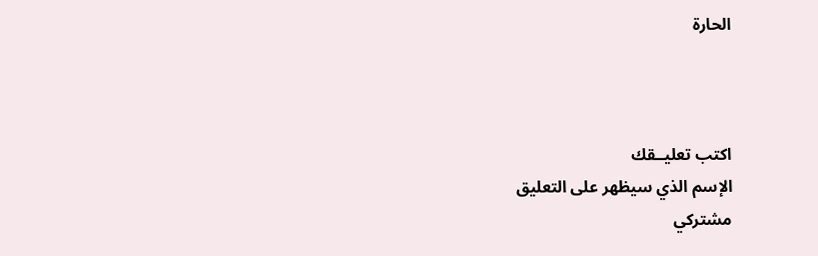الحارة



اكتب تعليــقك
الإسم الذي سيظهر على التعليق
مشتركي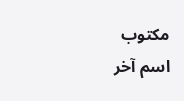مكتوب
اسم آخر